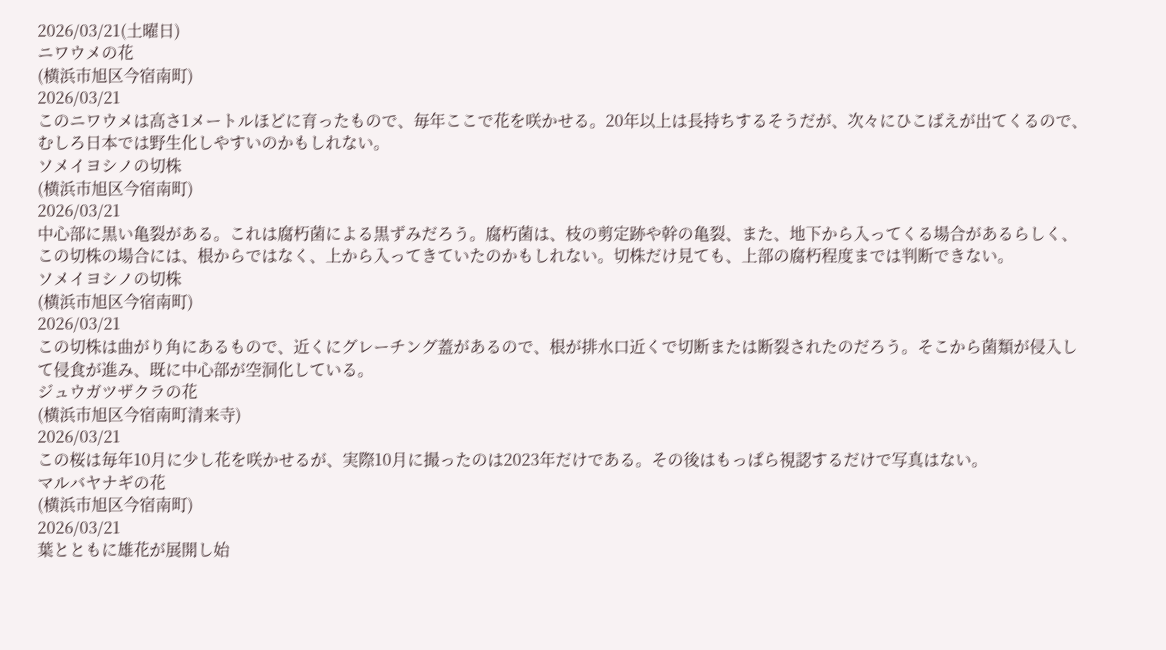2026/03/21(土曜日)
ニワウメの花
(横浜市旭区今宿南町)
2026/03/21
このニワウメは高さ1メートルほどに育ったもので、毎年ここで花を咲かせる。20年以上は長持ちするそうだが、次々にひこばえが出てくるので、むしろ日本では野生化しやすいのかもしれない。
ソメイヨシノの切株
(横浜市旭区今宿南町)
2026/03/21
中心部に黒い亀裂がある。これは腐朽菌による黒ずみだろう。腐朽菌は、枝の剪定跡や幹の亀裂、また、地下から入ってくる場合があるらしく、この切株の場合には、根からではなく、上から入ってきていたのかもしれない。切株だけ見ても、上部の腐朽程度までは判断できない。
ソメイヨシノの切株
(横浜市旭区今宿南町)
2026/03/21
この切株は曲がり角にあるもので、近くにグレーチング蓋があるので、根が排水口近くで切断または断裂されたのだろう。そこから菌類が侵入して侵食が進み、既に中心部が空洞化している。
ジュウガツザクラの花
(横浜市旭区今宿南町清来寺)
2026/03/21
この桜は毎年10月に少し花を咲かせるが、実際10月に撮ったのは2023年だけである。その後はもっぱら視認するだけで写真はない。
マルバヤナギの花
(横浜市旭区今宿南町)
2026/03/21
葉とともに雄花が展開し始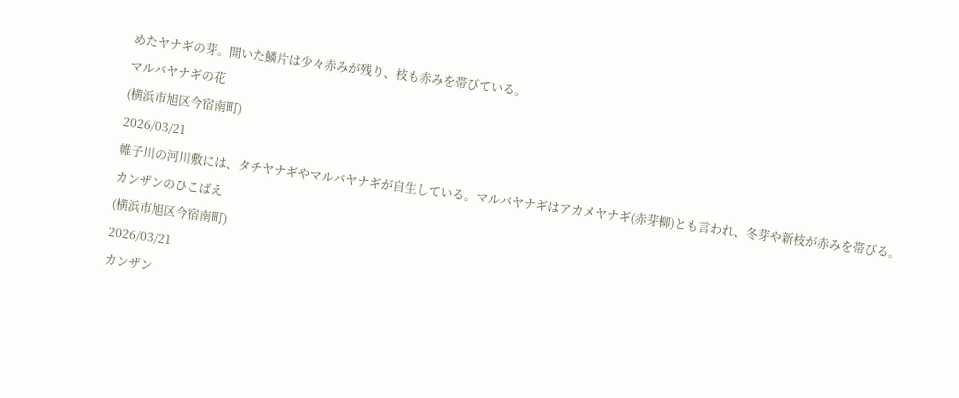めたヤナギの芽。開いた鱗片は少々赤みが残り、枝も赤みを帯びている。
マルバヤナギの花
(横浜市旭区今宿南町)
2026/03/21
帷子川の河川敷には、タチヤナギやマルバヤナギが自生している。マルバヤナギはアカメヤナギ(赤芽柳)とも言われ、冬芽や新枝が赤みを帯びる。
カンザンのひこばえ
(横浜市旭区今宿南町)
2026/03/21
カンザン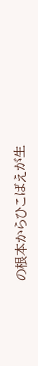の根本からひこばえが生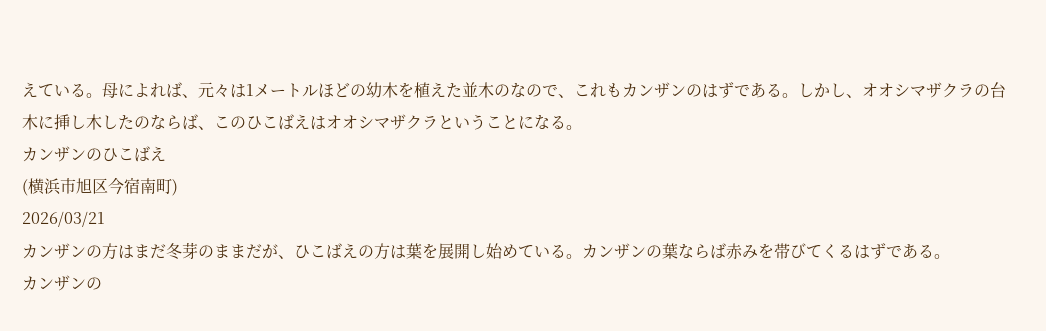えている。母によれば、元々は1メートルほどの幼木を植えた並木のなので、これもカンザンのはずである。しかし、オオシマザクラの台木に挿し木したのならば、このひこばえはオオシマザクラということになる。
カンザンのひこばえ
(横浜市旭区今宿南町)
2026/03/21
カンザンの方はまだ冬芽のままだが、ひこばえの方は葉を展開し始めている。カンザンの葉ならば赤みを帯びてくるはずである。
カンザンの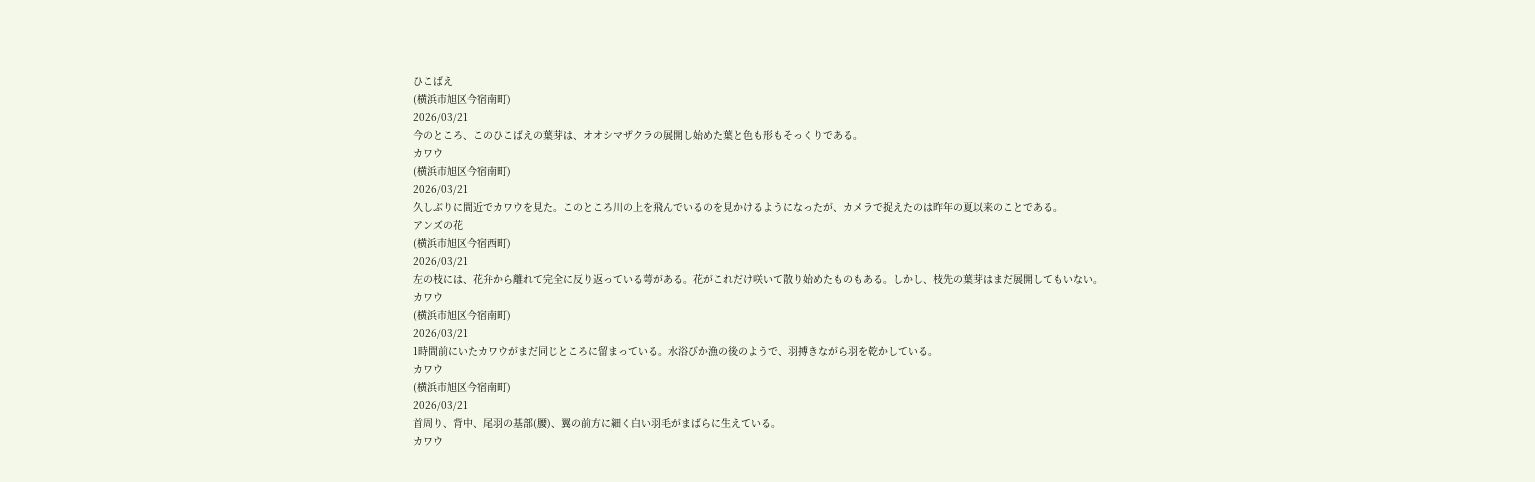ひこばえ
(横浜市旭区今宿南町)
2026/03/21
今のところ、このひこばえの葉芽は、オオシマザクラの展開し始めた葉と色も形もそっくりである。
カワウ
(横浜市旭区今宿南町)
2026/03/21
久しぶりに間近でカワウを見た。このところ川の上を飛んでいるのを見かけるようになったが、カメラで捉えたのは昨年の夏以来のことである。
アンズの花
(横浜市旭区今宿西町)
2026/03/21
左の枝には、花弁から離れて完全に反り返っている萼がある。花がこれだけ咲いて散り始めたものもある。しかし、枝先の葉芽はまだ展開してもいない。
カワウ
(横浜市旭区今宿南町)
2026/03/21
1時間前にいたカワウがまだ同じところに留まっている。水浴びか漁の後のようで、羽搏きながら羽を乾かしている。
カワウ
(横浜市旭区今宿南町)
2026/03/21
首周り、背中、尾羽の基部(腰)、翼の前方に細く白い羽毛がまばらに生えている。
カワウ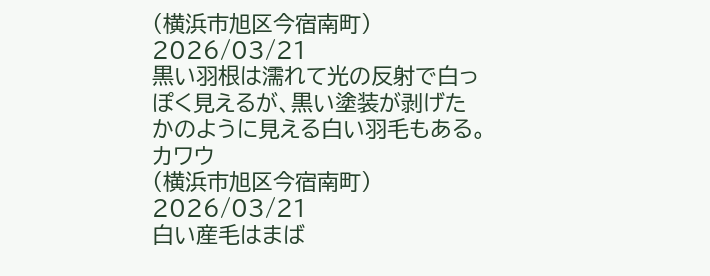(横浜市旭区今宿南町)
2026/03/21
黒い羽根は濡れて光の反射で白っぽく見えるが、黒い塗装が剥げたかのように見える白い羽毛もある。
カワウ
(横浜市旭区今宿南町)
2026/03/21
白い産毛はまば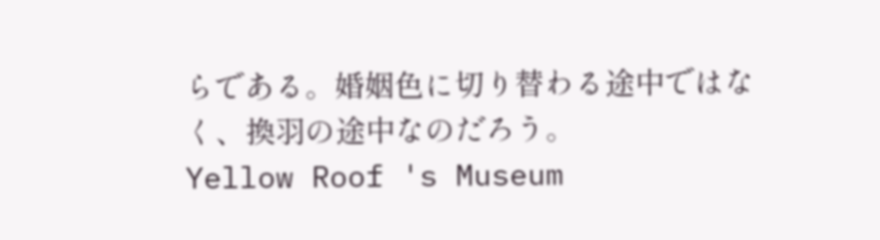らである。婚姻色に切り替わる途中ではなく、換羽の途中なのだろう。
Yellow Roof 's Museum